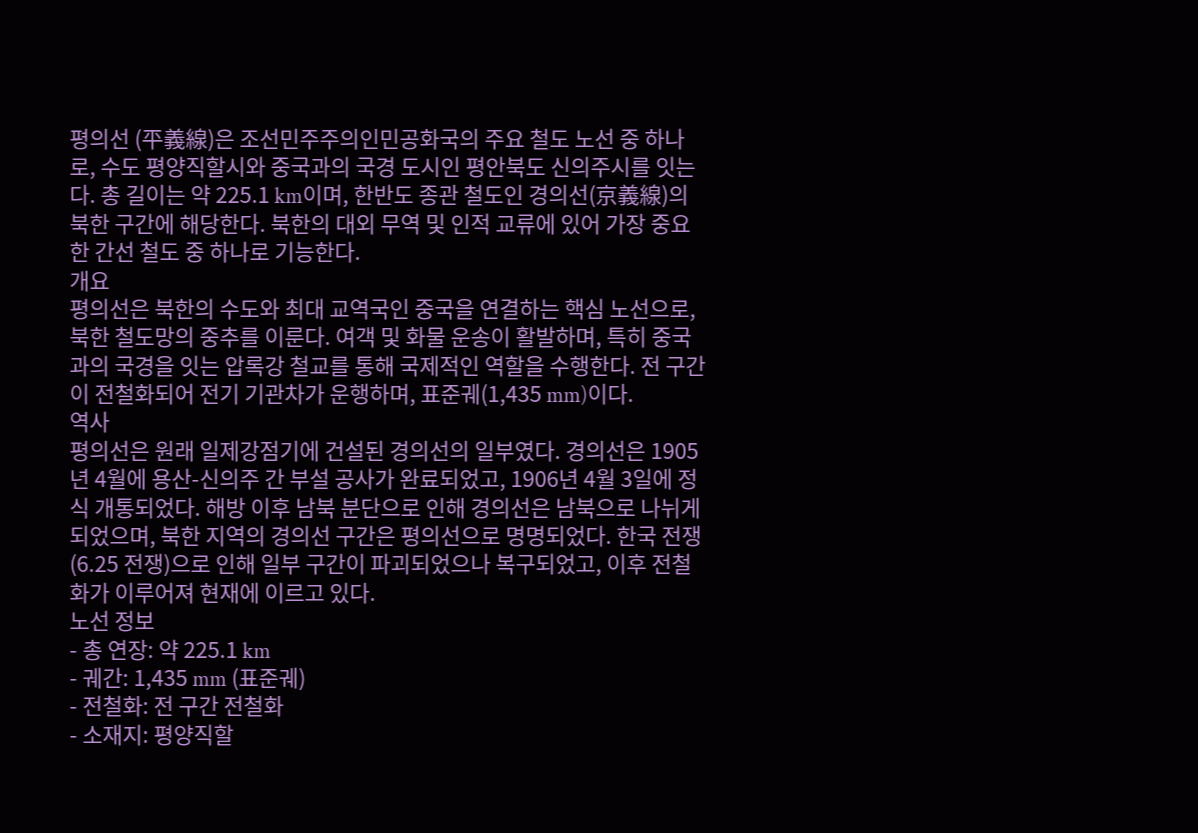평의선 (平義線)은 조선민주주의인민공화국의 주요 철도 노선 중 하나로, 수도 평양직할시와 중국과의 국경 도시인 평안북도 신의주시를 잇는다. 총 길이는 약 225.1 km이며, 한반도 종관 철도인 경의선(京義線)의 북한 구간에 해당한다. 북한의 대외 무역 및 인적 교류에 있어 가장 중요한 간선 철도 중 하나로 기능한다.
개요
평의선은 북한의 수도와 최대 교역국인 중국을 연결하는 핵심 노선으로, 북한 철도망의 중추를 이룬다. 여객 및 화물 운송이 활발하며, 특히 중국과의 국경을 잇는 압록강 철교를 통해 국제적인 역할을 수행한다. 전 구간이 전철화되어 전기 기관차가 운행하며, 표준궤(1,435 mm)이다.
역사
평의선은 원래 일제강점기에 건설된 경의선의 일부였다. 경의선은 1905년 4월에 용산-신의주 간 부설 공사가 완료되었고, 1906년 4월 3일에 정식 개통되었다. 해방 이후 남북 분단으로 인해 경의선은 남북으로 나뉘게 되었으며, 북한 지역의 경의선 구간은 평의선으로 명명되었다. 한국 전쟁(6.25 전쟁)으로 인해 일부 구간이 파괴되었으나 복구되었고, 이후 전철화가 이루어져 현재에 이르고 있다.
노선 정보
- 총 연장: 약 225.1 km
- 궤간: 1,435 mm (표준궤)
- 전철화: 전 구간 전철화
- 소재지: 평양직할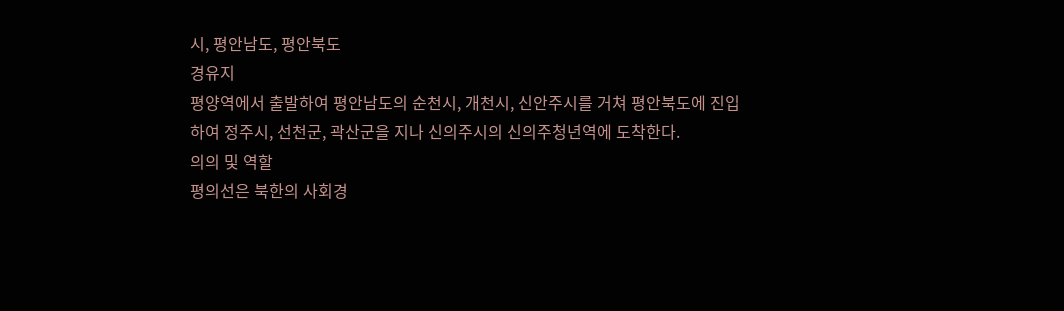시, 평안남도, 평안북도
경유지
평양역에서 출발하여 평안남도의 순천시, 개천시, 신안주시를 거쳐 평안북도에 진입하여 정주시, 선천군, 곽산군을 지나 신의주시의 신의주청년역에 도착한다.
의의 및 역할
평의선은 북한의 사회경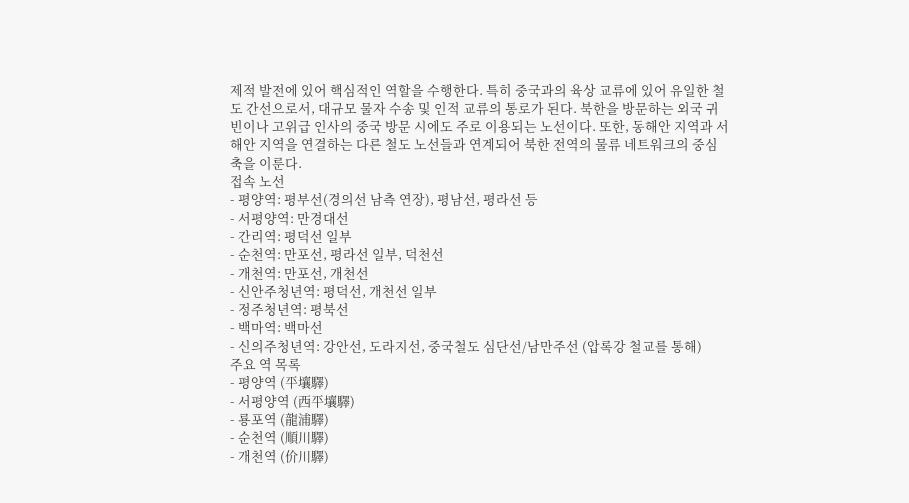제적 발전에 있어 핵심적인 역할을 수행한다. 특히 중국과의 육상 교류에 있어 유일한 철도 간선으로서, 대규모 물자 수송 및 인적 교류의 통로가 된다. 북한을 방문하는 외국 귀빈이나 고위급 인사의 중국 방문 시에도 주로 이용되는 노선이다. 또한, 동해안 지역과 서해안 지역을 연결하는 다른 철도 노선들과 연계되어 북한 전역의 물류 네트워크의 중심축을 이룬다.
접속 노선
- 평양역: 평부선(경의선 남측 연장), 평남선, 평라선 등
- 서평양역: 만경대선
- 간리역: 평덕선 일부
- 순천역: 만포선, 평라선 일부, 덕천선
- 개천역: 만포선, 개천선
- 신안주청년역: 평덕선, 개천선 일부
- 정주청년역: 평북선
- 백마역: 백마선
- 신의주청년역: 강안선, 도라지선, 중국철도 심단선/남만주선 (압록강 철교를 통해)
주요 역 목록
- 평양역 (平壤驛)
- 서평양역 (西平壤驛)
- 룡포역 (龍浦驛)
- 순천역 (順川驛)
- 개천역 (价川驛)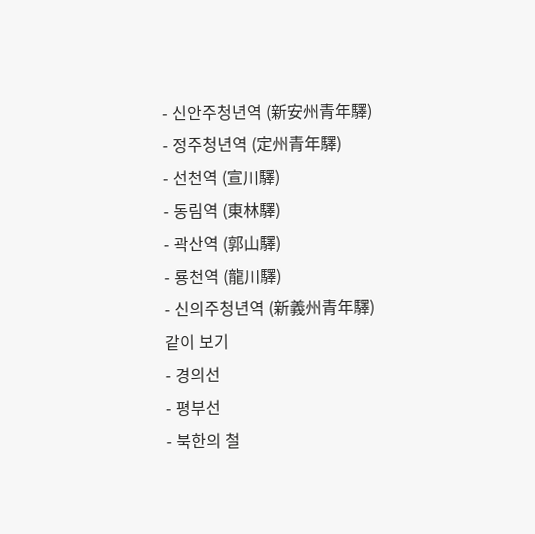- 신안주청년역 (新安州青年驛)
- 정주청년역 (定州青年驛)
- 선천역 (宣川驛)
- 동림역 (東林驛)
- 곽산역 (郭山驛)
- 룡천역 (龍川驛)
- 신의주청년역 (新義州青年驛)
같이 보기
- 경의선
- 평부선
- 북한의 철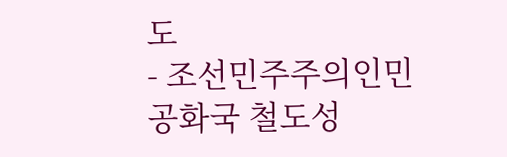도
- 조선민주주의인민공화국 철도성